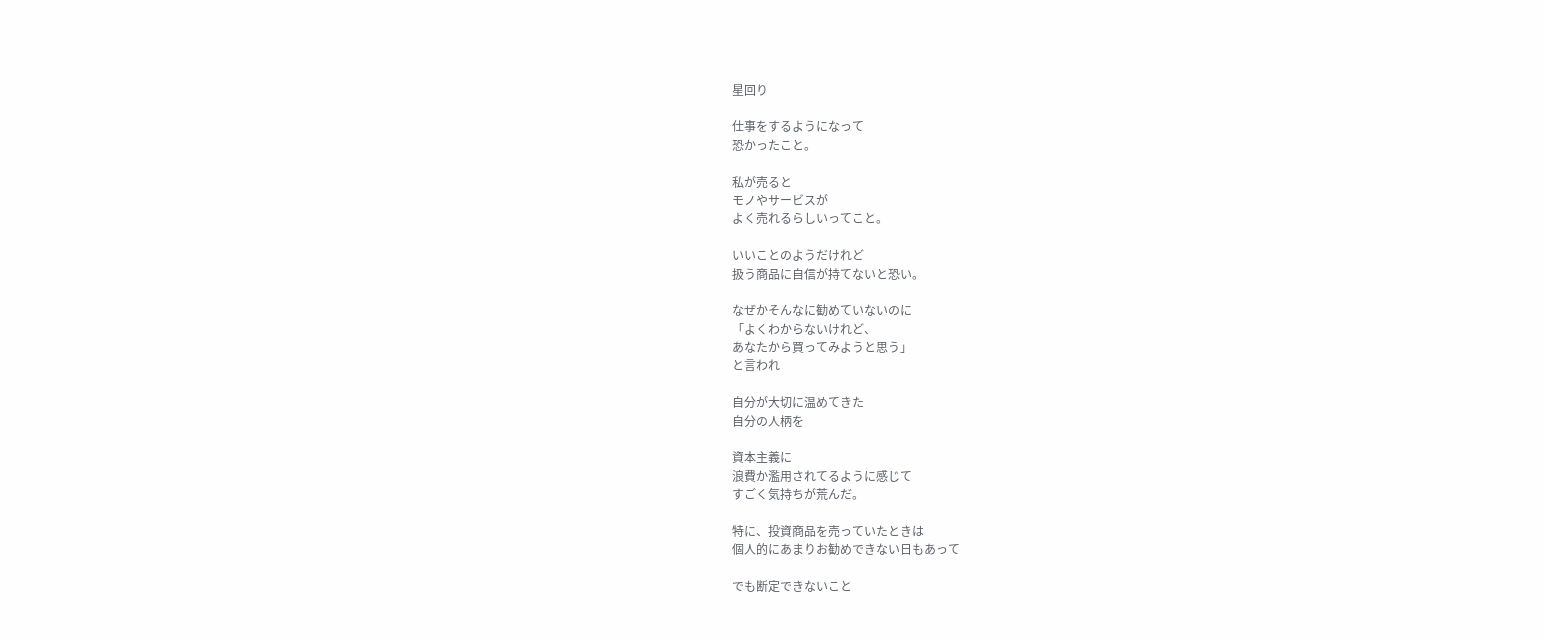星回り

仕事をするようになって
恐かったこと。

私が売ると
モノやサービスが
よく売れるらしいってこと。

いいことのようだけれど
扱う商品に自信が持てないと恐い。

なぜかそんなに勧めていないのに
「よくわからないけれど、
あなたから買ってみようと思う」
と言われ

自分が大切に温めてきた
自分の人柄を

資本主義に
浪費か濫用されてるように感じて
すごく気持ちが荒んだ。

特に、投資商品を売っていたときは
個人的にあまりお勧めできない日もあって

でも断定できないこと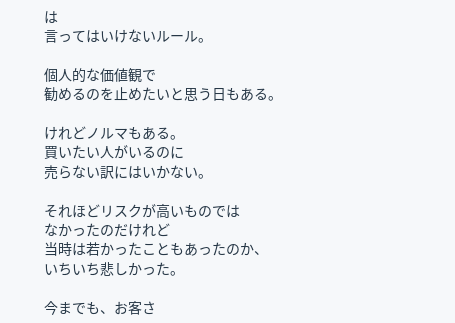は
言ってはいけないルール。

個人的な価値観で
勧めるのを止めたいと思う日もある。

けれどノルマもある。
買いたい人がいるのに
売らない訳にはいかない。

それほどリスクが高いものでは
なかったのだけれど
当時は若かったこともあったのか、
いちいち悲しかった。

今までも、お客さ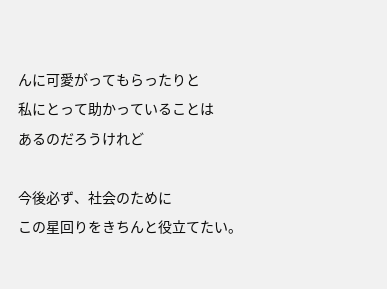んに可愛がってもらったりと
私にとって助かっていることは
あるのだろうけれど

今後必ず、社会のために
この星回りをきちんと役立てたい。